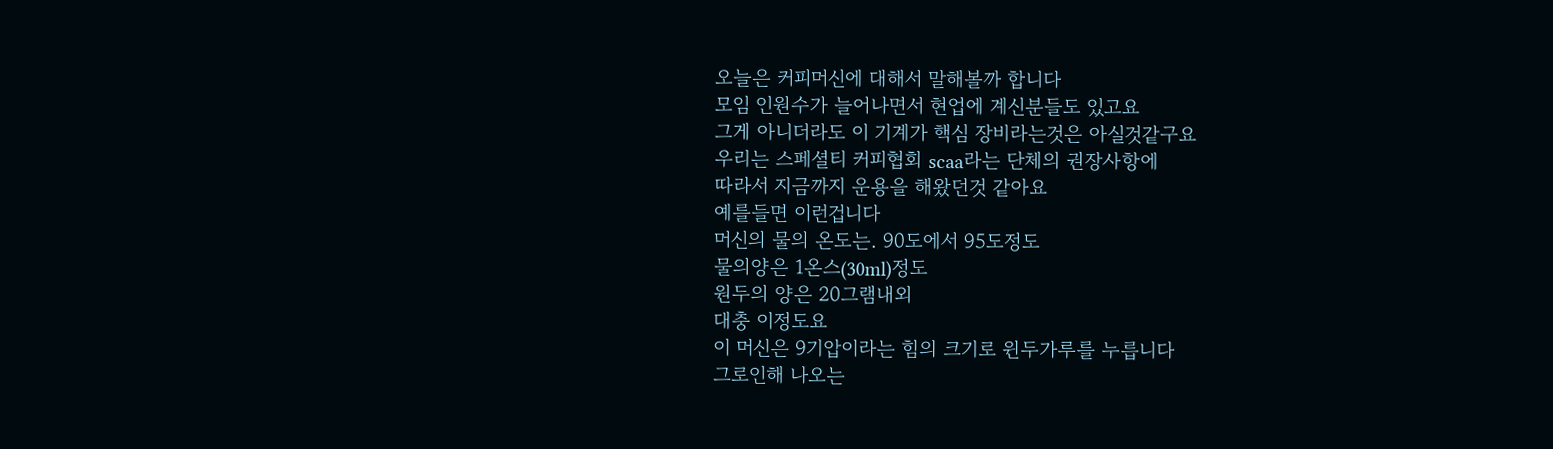오늘은 커피머신에 대해서 말해볼까 합니다
모임 인원수가 늘어나면서 현업에 계신분들도 있고요
그게 아니더라도 이 기계가 핵심 장비라는것은 아실것같구요
우리는 스페셜티 커피협회 scaa라는 단체의 권장사항에
따라서 지금까지 운용을 해왔던것 같아요
예를들면 이런겁니다
머신의 물의 온도는. 90도에서 95도정도
물의양은 1온스(30ml)정도
원두의 양은 20그램내외
대충 이정도요
이 머신은 9기압이라는 힘의 크기로 윈두가루를 누릅니다
그로인해 나오는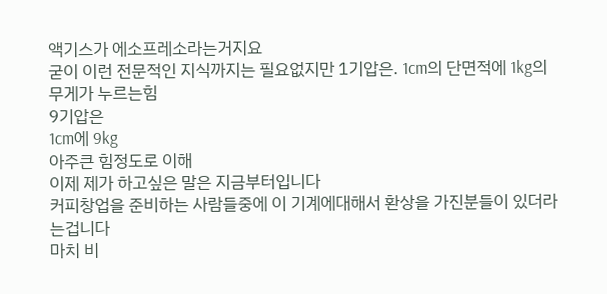액기스가 에소프레소라는거지요
굳이 이런 전문적인 지식까지는 필요없지만 1기압은. 1cm의 단면적에 1kg의 무게가 누르는힘
9기압은
1cm에 9kg
아주큰 힘정도로 이해
이제 제가 하고싶은 말은 지금부터입니다
커피창업을 준비하는 사람들중에 이 기계에대해서 환상을 가진분들이 있더라는겁니다
마치 비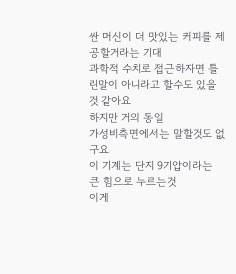싼 머신이 더 맛있는 커피를 제공할거라는 기대
과학적 수치로 접근하자면 틀린말이 아니라고 할수도 있을것 같아요
하지만 거의 동일
가성비측면에서는 말할것도 없구요
이 기계는 단지 9기압이라는 큰 힘으로 누르는것
이게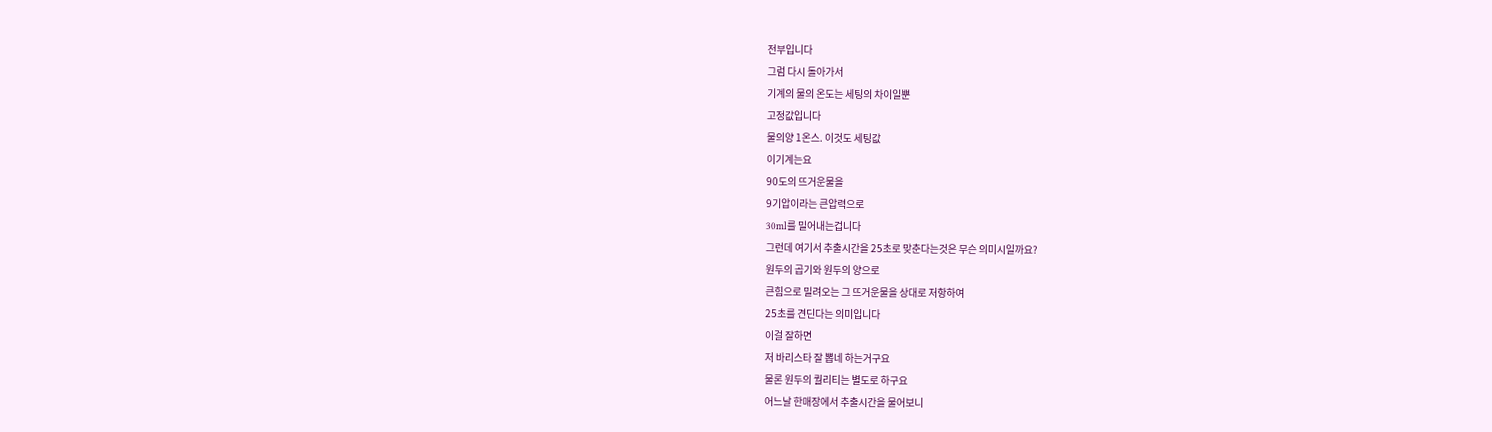전부입니다
그럼 다시 돌아가서
기계의 물의 온도는 세팅의 차이일뿐
고정값입니다
물의양 1온스. 이것도 세팅값
이기계는요
90도의 뜨거운물을
9기압이라는 큰압력으로
30ml를 밀어내는겁니다
그런데 여기서 추출시간을 25초로 맞춘다는것은 무슨 의미시일까요?
원두의 곱기와 원두의 양으로
큰힘으로 밀려오는 그 뜨거운물을 상대로 저항하여
25초를 견딘다는 의미입니다
이걸 잘하면
저 바리스타 잘 뽑네 하는거구요
물론 원두의 퀄리티는 별도로 하구요
어느날 한매장에서 추출시간을 물어보니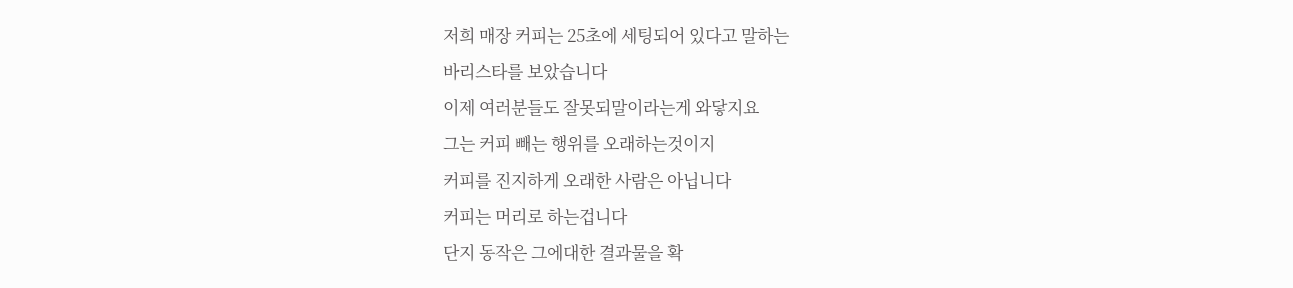저희 매장 커피는 25초에 세팅되어 있다고 말하는
바리스타를 보았습니다
이제 여러분들도 잘못되말이라는게 와닿지요
그는 커피 빼는 행위를 오래하는것이지
커피를 진지하게 오래한 사람은 아닙니다
커피는 머리로 하는겁니다
단지 동작은 그에대한 결과물을 확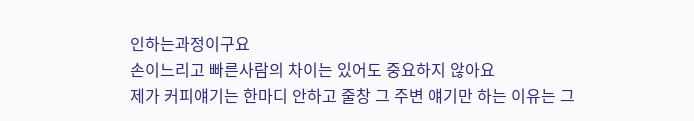인하는과정이구요
손이느리고 빠른사람의 차이는 있어도 중요하지 않아요
제가 커피얘기는 한마디 안하고 줄창 그 주변 얘기만 하는 이유는 그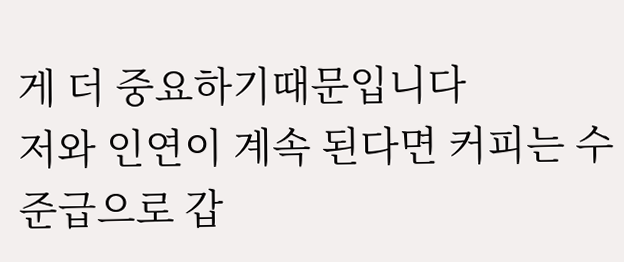게 더 중요하기때문입니다
저와 인연이 계속 된다면 커피는 수준급으로 갑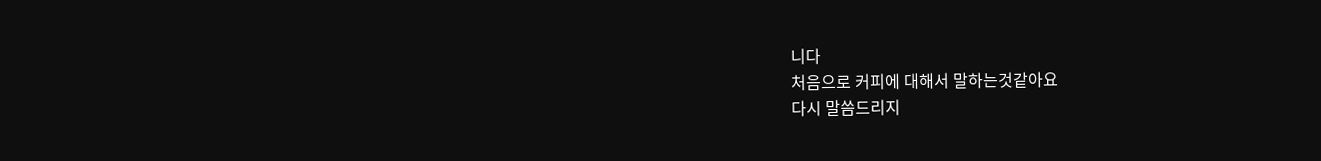니다
처음으로 커피에 대해서 말하는것같아요
다시 말씀드리지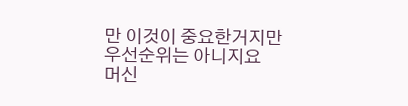만 이것이 중요한거지만
우선순위는 아니지요
머신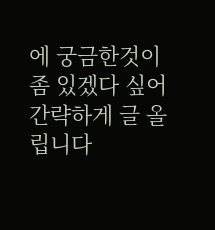에 궁금한것이 좀 있겠다 싶어
간략하게 글 올립니다